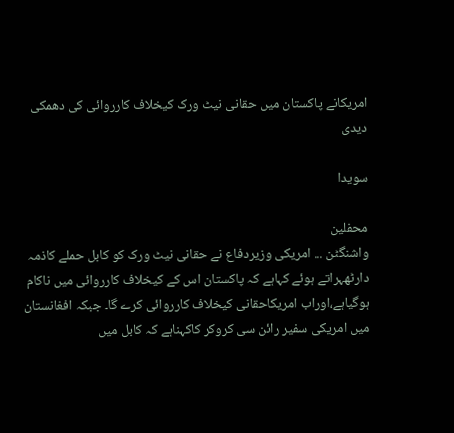امریکانے پاکستان میں حقانی نیٹ ورک کیخلاف کارروائی کی دھمکی دیدی

سویدا

محفلین
واشنگٹن ... امریکی وزیردفاع نے حقانی نیٹ ورک کو کابل حملے کاذمہ دارٹھہراتے ہوئے کہاہے کہ پاکستان اس کے کیخلاف کارروائی میں ناکام ہوگیاہے،اوراب امریکاحقانی کیخلاف کارروائی کرے گا۔ جبکہ افغانستان میں امریکی سفیر رائن سی کروکر کاکہناہے کہ کابل میں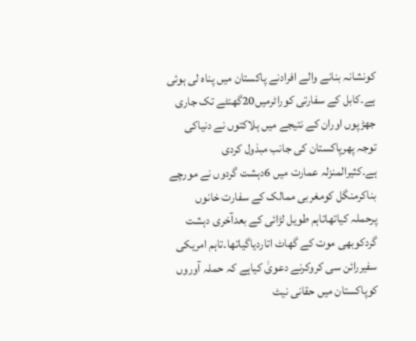کونشانہ بنانے والے افرادنے پاکستان میں پناہ لی ہوئی ہے۔کابل کے سفارتی کوراٹرمیں20گھنٹے تک جاری جھڑپوں اوران کے نتیجے میں ہلاکتوں نے دنیاکی توجہ پھرپاکستان کی جانب مبذول کردی ہے۔کثیرالمنزلہ عمارت میں 6دہشت گردوں نے مورچے بناکرمنگل کومغربی ممالک کے سفارت خانوں پرحملہ کیاتھاتاہم طویل لڑائی کے بعدآخری دہشت گردکوبھی موت کے گھاٹ اتاردیاگیاتھا۔تاہم امریکی سفیررائن سی کروکرنے دعویٰ کیاہے کہ حملہ آوروں کوپاکستان میں حقانی نیٹ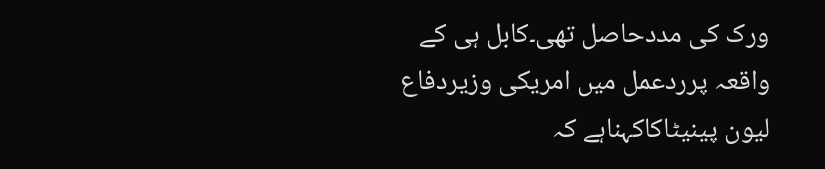ورک کی مددحاصل تھی۔کابل ہی کے واقعہ پرردعمل میں امریکی وزیردفاع لیون پینیٹاکاکہناہے کہ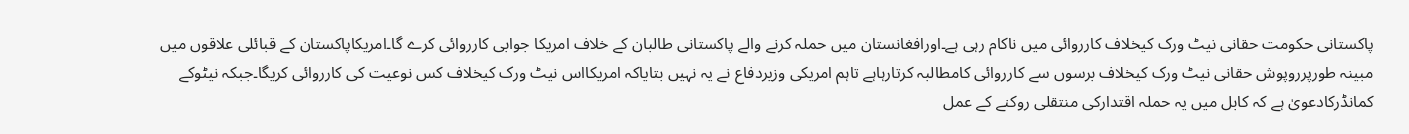پاکستانی حکومت حقانی نیٹ ورک کیخلاف کارروائی میں ناکام رہی ہے۔اورافغانستان میں حملہ کرنے والے پاکستانی طالبان کے خلاف امریکا جوابی کارروائی کرے گا۔امریکاپاکستان کے قبائلی علاقوں میں مبینہ طورپرروپوش حقانی نیٹ ورک کیخلاف برسوں سے کارروائی کامطالبہ کرتارہاہے تاہم امریکی وزیردفاع نے یہ نہیں بتایاکہ امریکااس نیٹ ورک کیخلاف کس نوعیت کی کارروائی کریگا۔جبکہ نیٹوکے کمانڈرکادعویٰ ہے کہ کابل میں یہ حملہ اقتدارکی منتقلی روکنے کے عمل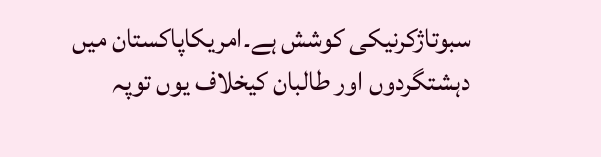سبوتاژکرنیکی کوشش ہے۔امریکاپاکستان میں دہشتگردوں اور طالبان کیخلاف یوں توپہ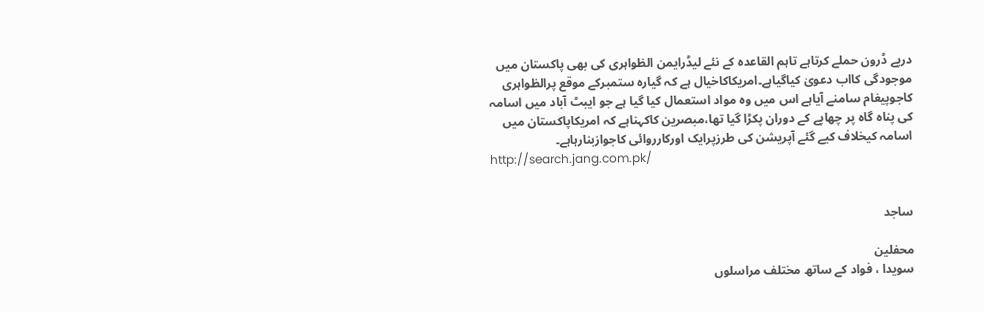درپے ڈرون حملے کرتاہے تاہم القاعدہ کے نئے لیڈرایمن الظواہری کی بھی پاکستان میں موجودگی کااب دعویٰ کیاگیاہے۔امریکاکاخیال ہے کہ گیارہ ستمبرکے موقع پرالظواہری کاجوپیغام سامنے آیاہے اس میں وہ مواد استعمال کیا گیا ہے جو ایبٹ آباد میں اسامہ کی پناہ گاہ پر چھاپے کے دوران پکڑا گیا تھا،مبصرین کاکہناہے کہ امریکاپاکستان میں اسامہ کیخلاف کیے گئے آپریشن کی طرزپرایک اورکارروائی کاجوازبنارہاہے۔
http://search.jang.com.pk/


ساجد

محفلین
سویدا ، فواد کے ساتھ مختلف مراسلوں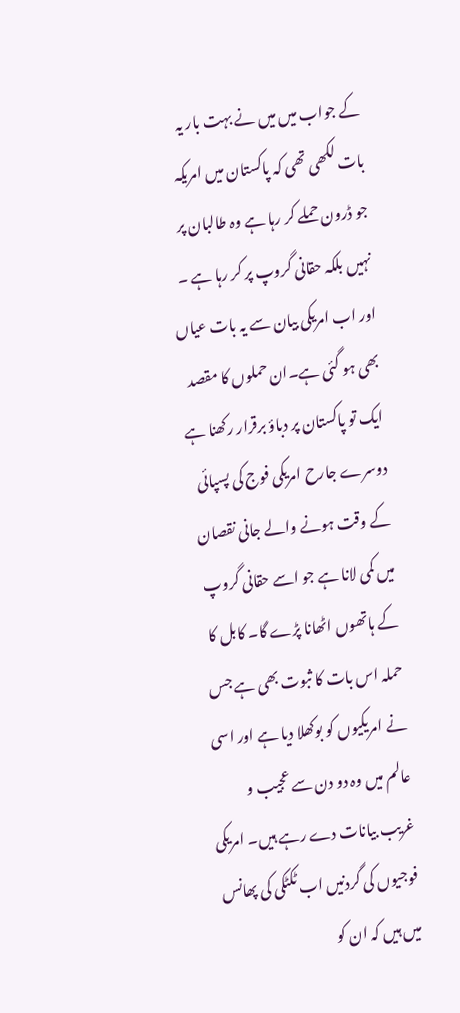کے جواب میں میں نے بہت بار یہ بات لکھی تھی کہ پاکستان میں امریکہ جو ڈرون حملے کر رہا ہے وہ طالبان پر نہیں بلکہ حقانی گروپ پر کر رہا ہے ۔ اور اب امریکی بیان سے یہ بات عیاں بھی ہو گئی ہے۔ان حملوں کا مقصد ایک تو پاکستان پر دباؤ برقرار رکھنا ہے دوسرے جارح امریکی فوج کی پسپائی کے وقت ہونے والے جانی نقصان میں کمی لانا ہے جو اسے حقانی گروپ کے ہاتھوں اٹھانا پڑے گا۔ کابل کا حملہ اس بات کا ثبوت بھی ہے جس نے امریکیوں کو بوکھلا دیا ہے اور اسی عالم میں وہ دو دن سے عجیب و غریب بیانات دے رہے ہیں۔ امریکی فوجیوں کی گردنیں اب ٹکٹکی کی پھانس میں ہیں کہ ان کو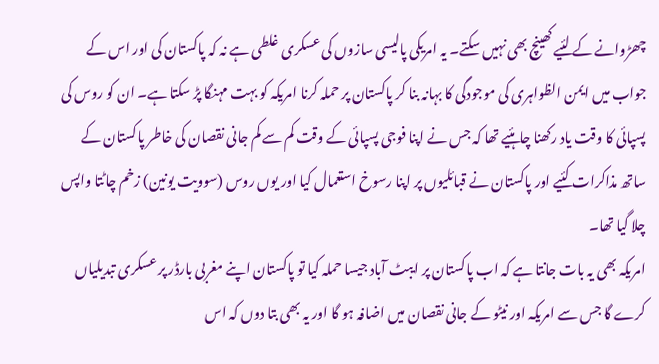چھڑوانے کے لئیے کھینچ بھی نہیں سکتے۔ یہ امریکی پالیسی سازوں کی عسکری غلطی ہے نہ کہ پاکستان کی اور اس کے جواب میں ایمن الظواہری کی موجودگی کا بہانہ بنا کر پاکستان پر حملہ کرنا امریکہ کو بہت مہنگا پڑ سکتا ہے۔ ان کو روس کی پسپائی کا وقت یاد رکھنا چاہئیے تھا کہ جس نے اپنا فوجی پسپائی کے وقت کم سے کم جانی نقصان کی خاطر پاکستان کے ساتھ مذاکرات کئیے اور پاکستان نے قبائلیوں پر اپنا رسوخ استعمال کیا اور یوں روس (سوویت یونین) زخم چاٹتا واپس چلا گیا تھا۔
امریکہ بھی یہ بات جانتا ہے کہ اب پاکستان پر ایبٹ آباد جیسا حملہ کیا تو پاکستان اپنے مغربی بارڈر پر عسکری تبدیلیاں کرے گا جس سے امریکہ اور نیٹو کے جانی نقصان میں اضافہ ہو گا اور یہ بھی بتا دوں کہ اس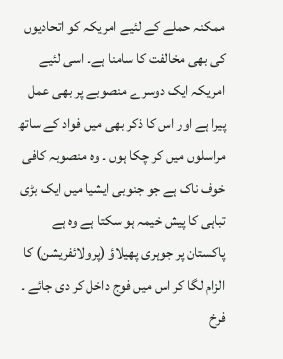ممکنہ حملے کے لئیے امریکہ کو اتحادیوں کی بھی مخالفت کا سامنا ہے۔ اسی لئیے امریکہ ایک دوسرے منصوبے پر بھی عمل پیرا ہے اور اس کا ذکر بھی میں فواد کے ساتھ مراسلوں میں کر چکا ہوں ۔ وہ منصوبہ کافی خوف ناک ہے جو جنوبی ایشیا میں ایک بڑی تباہی کا پیش خیمہ ہو سکتا ہے وہ ہے پاکستان پر جوہری پھیلاؤ (پرولائفریشن) کا الزام لگا کر اس میں فوج داخل کر دی جائے ۔ فرخ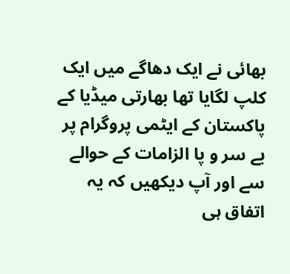بھائی نے ایک دھاگے میں ایک کلپ لگایا تھا بھارتی میڈیا کے پاکستان کے ایٹمی پروگرام پر بے سر و پا الزامات کے حوالے سے اور آپ دیکھیں کہ یہ اتفاق ہی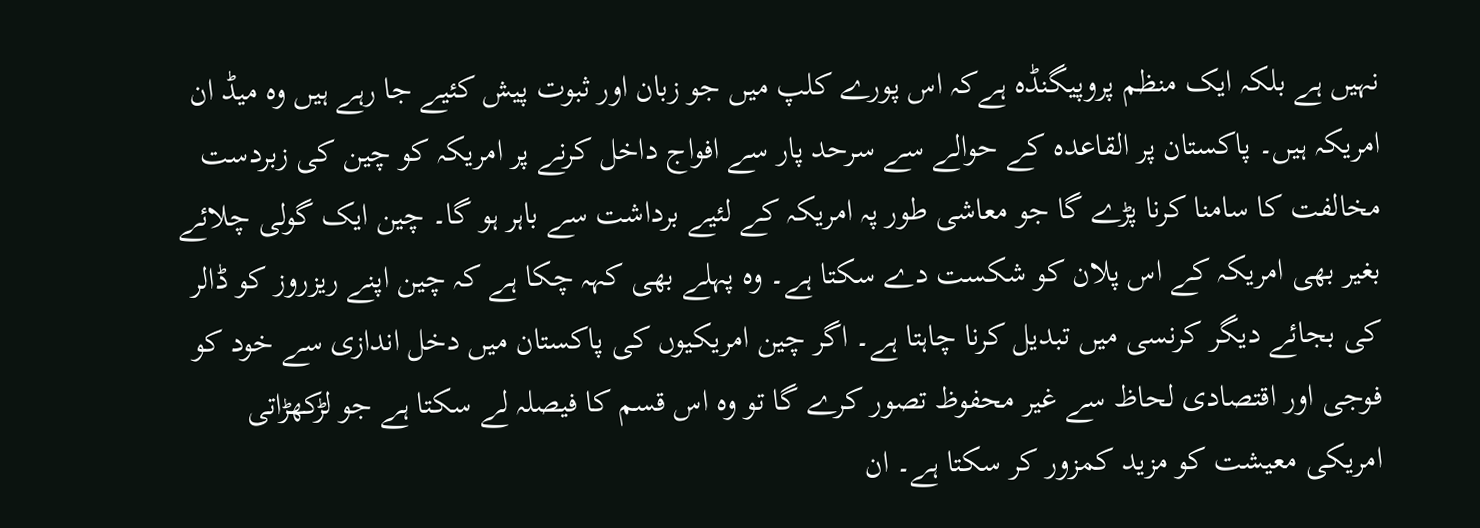نہیں ہے بلکہ ایک منظم پروپیگنڈہ ہےکہ اس پورے کلپ میں جو زبان اور ثبوت پیش کئیے جا رہے ہیں وہ میڈ ان امریکہ ہیں۔ پاکستان پر القاعدہ کے حوالے سے سرحد پار سے افواج داخل کرنے پر امریکہ کو چین کی زبردست مخالفت کا سامنا کرنا پڑے گا جو معاشی طور پہ امریکہ کے لئیے برداشت سے باہر ہو گا۔ چین ایک گولی چلائے بغیر بھی امریکہ کے اس پلان کو شکست دے سکتا ہے۔ وہ پہلے بھی کہہ چکا ہے کہ چین اپنے ریزروز کو ڈالر کی بجائے دیگر کرنسی میں تبدیل کرنا چاہتا ہے۔ اگر چین امریکیوں کی پاکستان میں دخل اندازی سے خود کو فوجی اور اقتصادی لحاظ سے غیر محفوظ تصور کرے گا تو وہ اس قسم کا فیصلہ لے سکتا ہے جو لڑکھڑاتی امریکی معیشت کو مزید کمزور کر سکتا ہے۔ ان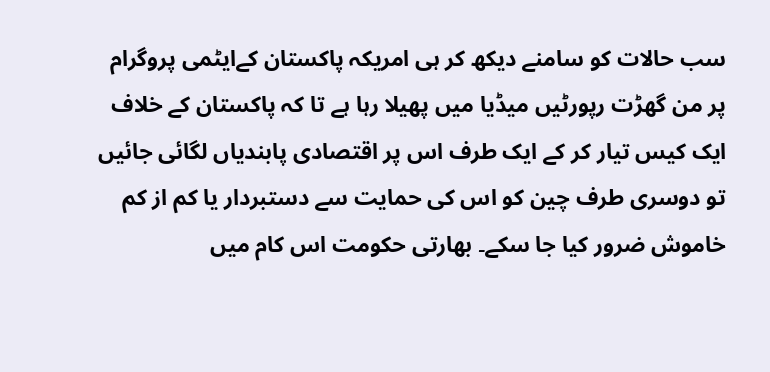سب حالات کو سامنے دیکھ کر ہی امریکہ پاکستان کےایٹمی پروگرام پر من گھڑت رپورٹیں میڈیا میں پھیلا رہا ہے تا کہ پاکستان کے خلاف ایک کیس تیار کر کے ایک طرف اس پر اقتصادی پابندیاں لگائی جائیں تو دوسری طرف چین کو اس کی حمایت سے دستبردار یا کم از کم خاموش ضرور کیا جا سکے۔ بھارتی حکومت اس کام میں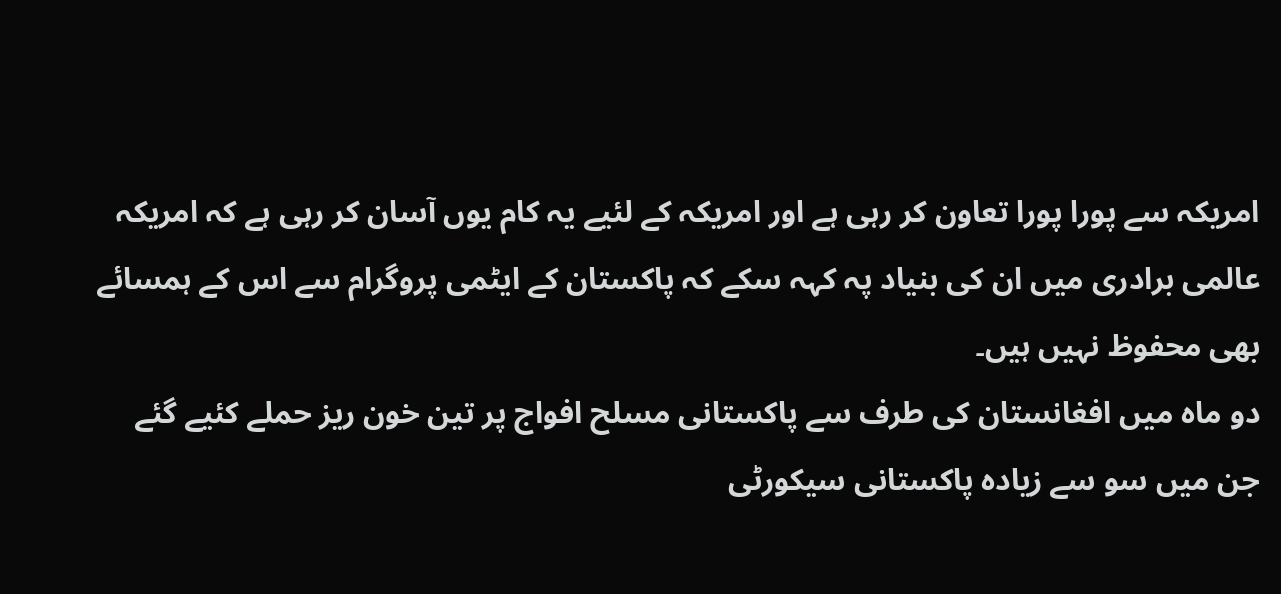امریکہ سے پورا پورا تعاون کر رہی ہے اور امریکہ کے لئیے یہ کام یوں آسان کر رہی ہے کہ امریکہ عالمی برادری میں ان کی بنیاد پہ کہہ سکے کہ پاکستان کے ایٹمی پروگرام سے اس کے ہمسائے بھی محفوظ نہیں ہیں۔
دو ماہ میں افغانستان کی طرف سے پاکستانی مسلح افواج پر تین خون ریز حملے کئیے گئے جن میں سو سے زیادہ پاکستانی سیکورٹی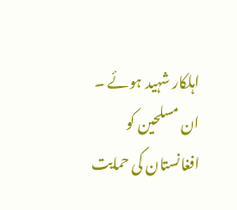اہلکار شہید ہوئے ۔ ان مسلحین کو افغانستان کی حمایت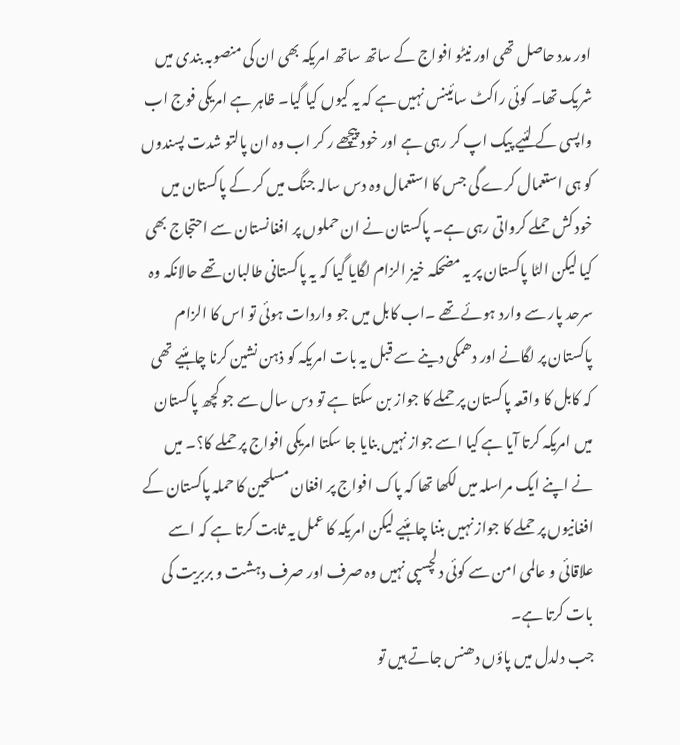اور مدد حاصل تھی اور نیٹو افواج کے ساتھ ساتھ امریکہ بھی ان کی منصوبہ بندی میں شریک تھا۔ کوئی راکٹ سائینس نہیں ہے کہ یہ کیوں کیا گیا۔ ظاہر ہے امریکی فوج اب واپسی کے لئیے پیک اپ کر رہی ہے اور خود پیچھے ر کر اب وہ ان پالتو شدت پسندوں کو ہی استعمال کرے گی جس کا استعمال وہ دس سالہ جنگ میں کر کے پاکستان میں خود کش حملے کرواتی رہی ہے۔ پاکستان نے ان حملوں پر افغانستان سے احتجاج بھی کیا لیکن الٹا پاکستان پر یہ مضحکہ خیز الزام لگایا گیا کہ یہ پاکستانی طالبان تھے حالانکہ وہ سرحد پار سے وارد ہوئے تھے ۔اب کابل میں جو واردات ہوئی تو اس کا الزام پاکستان پر لگانے اور دھمکی دینے سے قبل یہ بات امریکہ کو ذہن نشین کرنا چاہئیے تھی کہ کابل کا واقعہ پاکستان پر حملے کا جواز بن سکتا ہے تو دس سال سے جو کچھ پاکستان میں امریکہ کرتا آیا ہے کیا اسے جواز نہیں بنایا جا سکتا امریکی افواج پر حملے کا؟۔ میں نے اپنے ایک مراسلہ میں لکھا تھا کہ پاک افواج پر افغان مسلحین کا حملہ پاکستان کے افغانیوں پر حملے کا جواز نہیں بننا چاہئیے لیکن امریکہ کا عمل یہ ثابت کرتا ہے کہ اسے علاقائی و عالمی امن سے کوئی دلچسپی نہیں وہ صرف اور صرف دہشت و بربریت کی بات کرتا ہے۔
جب دلدل میں پاؤں دھنس جاتے ہیں تو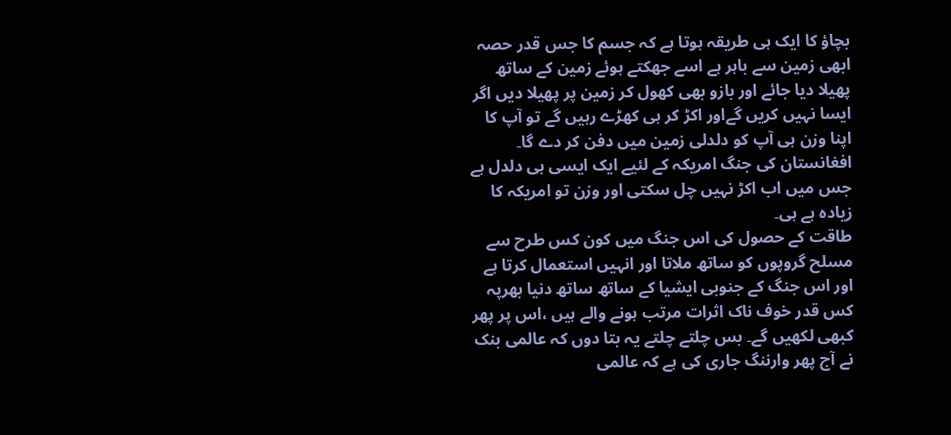بچاؤ کا ایک ہی طریقہ ہوتا ہے کہ جسم کا جس قدر حصہ ابھی زمین سے باہر ہے اسے جھکتے ہوئے زمین کے ساتھ پھیلا دیا جائے اور بازو بھی کھول کر زمین پر پھیلا دیں اگر ایسا نہیں کریں گےاور اکڑ کر ہی کھڑے رہیں گے تو آپ کا اپنا وزن ہی آپ کو دلدلی زمین میں دفن کر دے گا۔ افغانستان کی جنگ امریکہ کے لئیے ایک ایسی ہی دلدل ہے جس میں اب اکڑ نہیں چل سکتی اور وزن تو امریکہ کا زیادہ ہے ہی۔
طاقت کے حصول کی اس جنگ میں کون کس طرح سے مسلح گروپوں کو ساتھ ملاتا اور انہیں استعمال کرتا ہے اور اس جنگ کے جنوبی ایشیا کے ساتھ ساتھ دنیا بھرپہ کس قدر خوف ناک اثرات مرتب ہونے والے ہیں ،اس پر پھر کبھی لکھیں گے۔ بس چلتے چلتے یہ بتا دوں کہ عالمی بنک نے آج پھر وارننگ جاری کی ہے کہ عالمی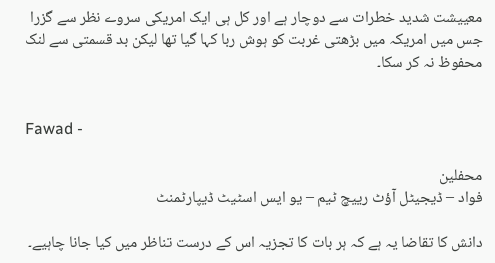معییشت شدید خطرات سے دوچار ہے اور کل ہی ایک امریکی سروے نظر سے گزرا جس میں امریکہ میں بڑھتی غربت کو ہوش ربا کہا گیا تھا لیکن بد قسمتی سے لنک محفوظ نہ کر سکا۔


Fawad -

محفلین
فواد – ڈيجيٹل آؤٹ رييچ ٹيم – يو ايس اسٹيٹ ڈيپارٹمنٹ

دانش کا تقاضا يہ ہے کہ ہر بات کا تجزيہ اس کے درست تناظر ميں کيا جانا چاہیے۔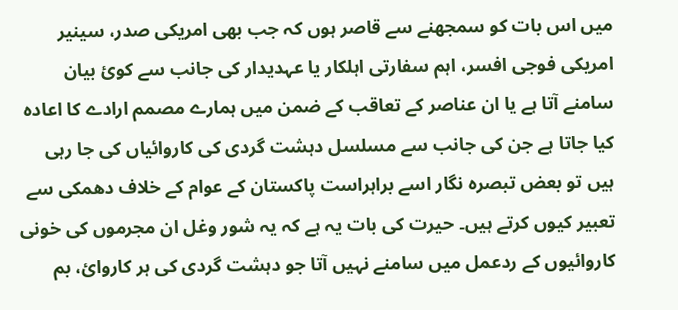ميں اس بات کو سمجھنے سے قاصر ہوں کہ جب بھی امريکی صدر، سينير امريکی فوجی افسر، اہم سفارتی اہلکار يا عہديدار کی جانب سے کوئ بيان سامنے آتا ہے يا ان عناصر کے تعاقب کے ضمن ميں ہمارے مصمم ارادے کا اعادہ کيا جاتا ہے جن کی جانب سے مسلسل دہشت گردی کی کاروائياں کی جا رہی ہيں تو بعض تبصرہ نگار اسے براہراست پاکستان کے عوام کے خلاف دھمکی سے تعبير کیوں کرتے ہيں۔ حيرت کی بات يہ ہے کہ يہ شور وغل ان مجرموں کی خونی کاروائيوں کے ردعمل میں سامنے نہيں آتا جو دہشت گردی کی ہر کاروائ، بم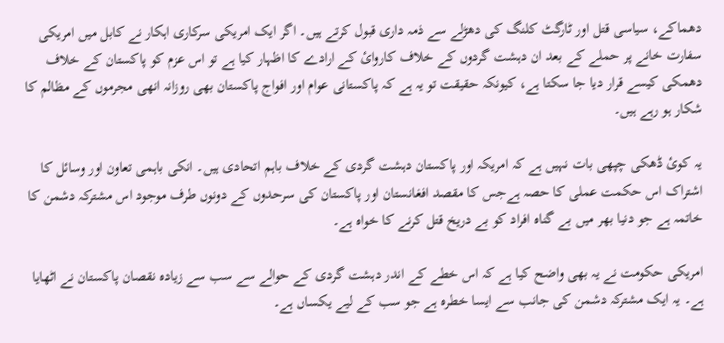دھماکے، سياسی قتل اور ٹارگٹ کلنگ کی دھڑلے سے ذمہ داری قبول کرتے ہيں۔ اگر ايک امريکی سرکاری اہکار نے کابل ميں امريکی سفارت خانے پر حملے کے بعد ان دہشت گردوں کے خلاف کاروائ کے ارادے کا اظہار کيا ہے تو اس عزم کو پاکستان کے خلاف دھمکی کيسے قرار ديا جا سکتا ہے، کيونکہ حقيقت تو يہ ہے کہ پاکستانی عوام اور افواج پاکستان بھی روزانہ انھی مجرموں کے مظالم کا شکار ہو رہے ہيں۔

يہ کوئ ڈھکی چپھی بات نہيں ہے کہ امريکہ اور پاکستان دہشت گردی کے خلاف باہم اتحادی ہيں۔ انکی باہمی تعاون اور وسائل کا اشتراک اس حکمت عملی کا حصہ ہےجس کا مقصد افغانستان اور پاکستان کی سرحدوں کے دونوں طرف موجود اس مشترکہ دشمن کا خاتمہ ہے جو دنيا بھر ميں بے گناہ افراد کو بے دريخ قتل کرنے کا خواہ ہے۔

امريکی حکومت نے يہ بھی واضح کيا ہے کہ اس خطے کے اندر دہشت گردی کے حوالے سے سب سے زيادہ نقصان پاکستان نے اٹھايا ہے۔ يہ ايک مشترکہ دشمن کی جانب سے ايسا خطرہ ہے جو سب کے ليے يکساں ہے۔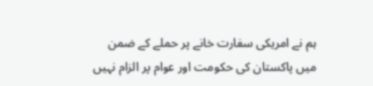ہم نے امريکی سفارت خانے پر حملے کے ضمن ميں پاکستان کی حکومت اور عوام پر الزام نہيں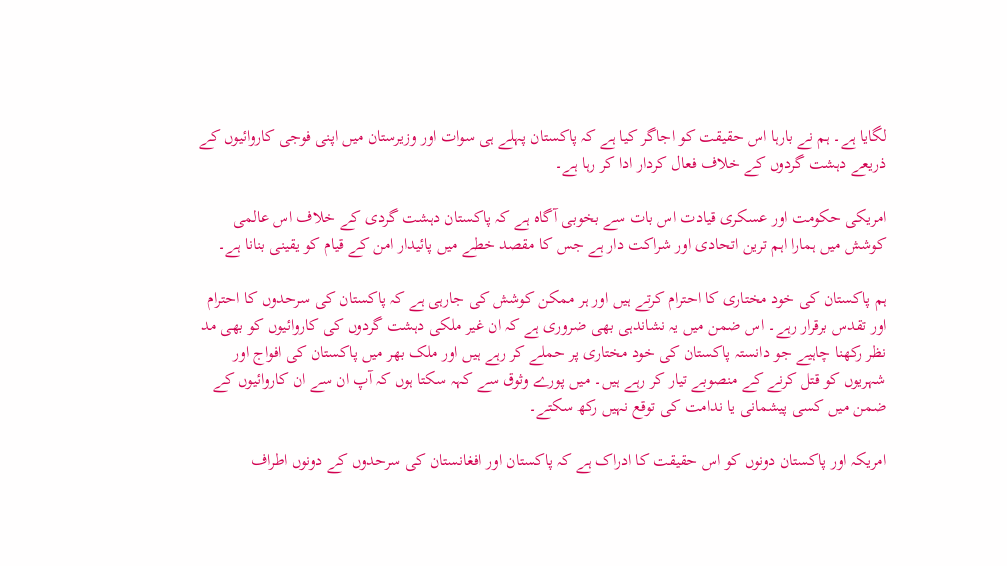لگايا ہے۔ ہم نے بارہا اس حقيقت کو اجاگر کيا ہے کہ پاکستان پہلے ہی سوات اور وزيرستان ميں اپنی فوجی کاروائيوں کے ذريعے دہشت گردوں کے خلاف فعال کردار ادا کر رہا ہے۔

امريکی حکومت اور عسکری قيادت اس بات سے بخوبی آگاہ ہے کہ پاکستان دہشت گردی کے خلاف اس عالمی کوشش ميں ہمارا اہم ترين اتحادی اور شراکت دار ہے جس کا مقصد خطے میں پائيدار امن کے قيام کو يقينی بنانا ہے۔

ہم پاکستان کی خود مختاری کا احترام کرتے ہیں اور ہر ممکن کوشش کی جارہی ہے کہ پاکستان کی سرحدوں کا احترام اور تقدس برقرار رہے۔ اس ضمن ميں يہ نشاندہی بھی ضروری ہے کہ ان غير ملکی دہشت گردوں کی کاروائيوں کو بھی مد نظر رکھنا چاہيے جو دانستہ پاکستان کی خود مختاری پر حملے کر رہے ہيں اور ملک بھر میں پاکستان کی افواج اور شہريوں کو قتل کرنے کے منصوبے تيار کر رہے ہيں۔ میں پورے وثوق سے کہہ سکتا ہوں کہ آپ ان سے ان کاروائيوں کے ضمن ميں کسی پيشمانی يا ندامت کی توقع نہيں رکھ سکتے۔

امريکہ اور پاکستان دونوں کو اس حقيقت کا ادراک ہے کہ پاکستان اور افغانستان کی سرحدوں کے دونوں اطراف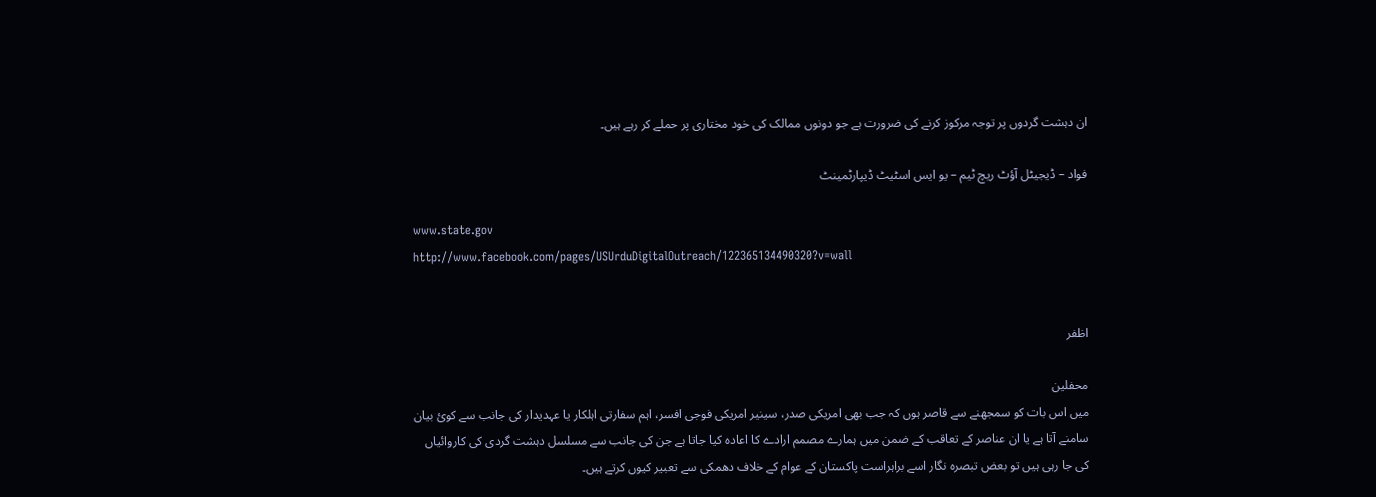ان دہشت گردوں پر توجہ مرکوز کرنے کی ضرورت ہے جو دونوں ممالک کی خود مختاری پر حملے کر رہے ہيں۔

فواد – ڈيجيٹل آؤٹ ريچ ٹيم – يو ايس اسٹيٹ ڈيپارٹمينٹ

www.state.gov
http://www.facebook.com/pages/USUrduDigitalOutreach/122365134490320?v=wall


اظفر

محفلین
ميں اس بات کو سمجھنے سے قاصر ہوں کہ جب بھی امريکی صدر، سينير امريکی فوجی افسر، اہم سفارتی اہلکار يا عہديدار کی جانب سے کوئ بيان سامنے آتا ہے يا ان عناصر کے تعاقب کے ضمن ميں ہمارے مصمم ارادے کا اعادہ کيا جاتا ہے جن کی جانب سے مسلسل دہشت گردی کی کاروائياں کی جا رہی ہيں تو بعض تبصرہ نگار اسے براہراست پاکستان کے عوام کے خلاف دھمکی سے تعبير کیوں کرتے ہيں۔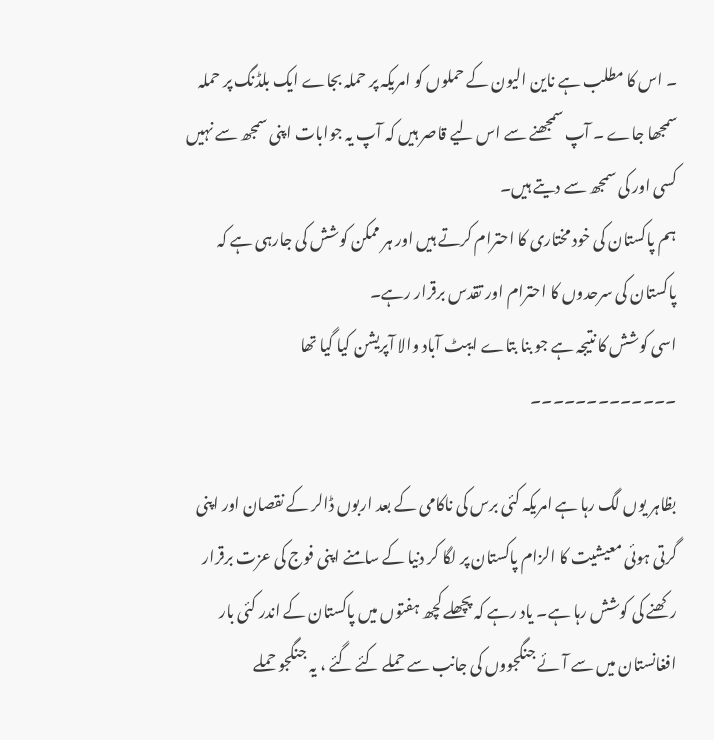۔ اس کا مطلب ہے ناین الیون کے حملوں کو امریکہ پر حملہ بجاے ایک بلڈنگ پر حملہ سمجھا جاے ۔ آپ سمجھنے سے اس لیے قاصر ہیں کہ آپ یہ جوابات اپنی سمجھ سے نہیں کسی اور کی سمجھ سے دیتے ہیں۔
ہم پاکستان کی خود مختاری کا احترام کرتے ہیں اور ہر ممکن کوشش کی جارہی ہے کہ پاکستان کی سرحدوں کا احترام اور تقدس برقرار رہے۔
اسی کوشش کا نتیجہ ہے جو بنا بتاے ایبٹ آباد والا آپریشن کیا گیا تھا
۔۔۔۔۔۔۔۔۔۔۔۔۔

بظاہر یوں لگ رہا ہے امریکہ کئی برس کی ناکامی کے بعد اربوں ڈالر کے نقصان اور اپنی گرتی ہوئی معیشیت کا الزام پاکستان پر لگا کر دنیا کے سامنے اپنی فوج کی عزت برقرار رکھنے کی کوشش رہا ہے۔ یاد رہے کہ پچھلے کچھ ہفتوں میں پاکستان کے اندر کئی بار افغانستان میں سے آئے جنگجووں کی جانب سے حملے کئے گئے ، یہ جنگجو حملے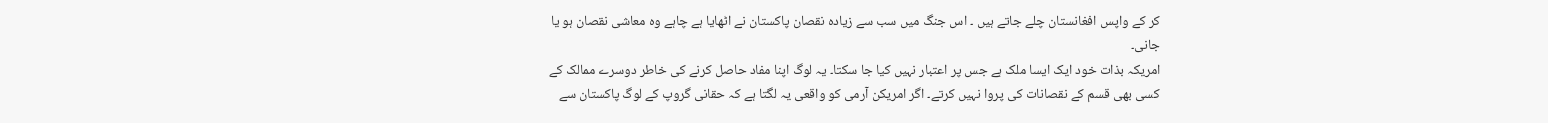کر کے واپس افغانستان چلے جاتے ہیں ۔ اس جنگ میں سب سے زیادہ نقصان پاکستان نے اٹھایا ہے چاہے وہ معاشی نقصان ہو یا جانی۔
امریکہ بذات خود ایک ایسا ملک ہے جس پر اعتبار نہیں کیا جا سکتا۔ یہ لوگ اپنا مفاد حاصل کرنے کی خاطر دوسرے ممالک کے کسی بھی قسم کے نقصانات کی پروا نہیں کرتے۔ اگر امریکن آرمی کو واقعی یہ لگتا ہے کہ حقانی گروپ کے لوگ پاکستان سے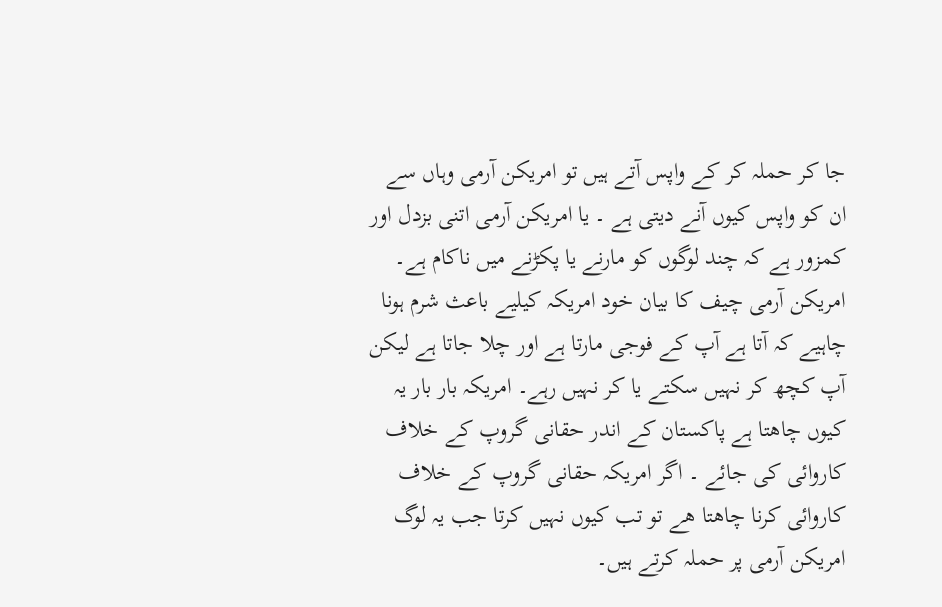جا کر حملہ کر کے واپس آتے ہیں تو امریکن آرمی وہاں سے ان کو واپس کیوں آنے دیتی ہے ۔ یا امریکن آرمی اتنی بزدل اور کمزور ہے کہ چند لوگوں کو مارنے یا پکڑنے میں ناکام ہے۔ امریکن آرمی چیف کا بیان خود امریکہ کیلیے باعث شرم ہونا چاہیے کہ آتا ہے آپ کے فوجی مارتا ہے اور چلا جاتا ہے لیکن آپ کچھ کر نہیں سکتے یا کر نہیں رہے۔ امریکہ بار بار یہ کیوں چاھتا ہے پاکستان کے اندر حقانی گروپ کے خلاف کاروائی کی جائے ۔ اگر امریکہ حقانی گروپ کے خلاف کاروائی کرنا چاھتا ھے تو تب کیوں نہیں کرتا جب یہ لوگ امریکن آرمی پر حملہ کرتے ہیں۔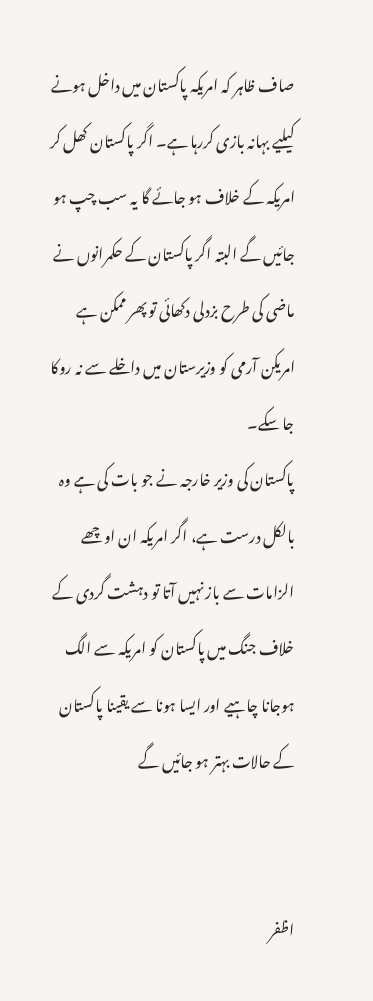صاف ظاہر کہ امریکہ پاکستان میں داخل ہونے کیلیے بہانہ بازی کررہا ہے۔ اگر پاکستان کھل کر امریکہ کے خلاف ہو جائے گا یہ سب چپ ہو جائیں گے البتہ اگر پاکستان کے حکمرانوں نے ماضی کی طرح بزدلی دکھائی تو پھر ممکن ہے امریکن آرمی کو وزیرستان میں داخلے سے نہ روکا جا سکے۔
پاکستان کی وزیر خارجہ نے جو بات کی ہے وہ بالکل درست ہے، اگر امریکہ ان اوچھے الزامات سے باز نہیں آتا تو دہشت گردی کے خلاف جنگ میں پاکستان کو امریکہ سے الگ ہوجانا چاہیے اور ایسا ہونا سے یقینا پاکستان کے حالات بہتر ہو جائیں گے


اظفر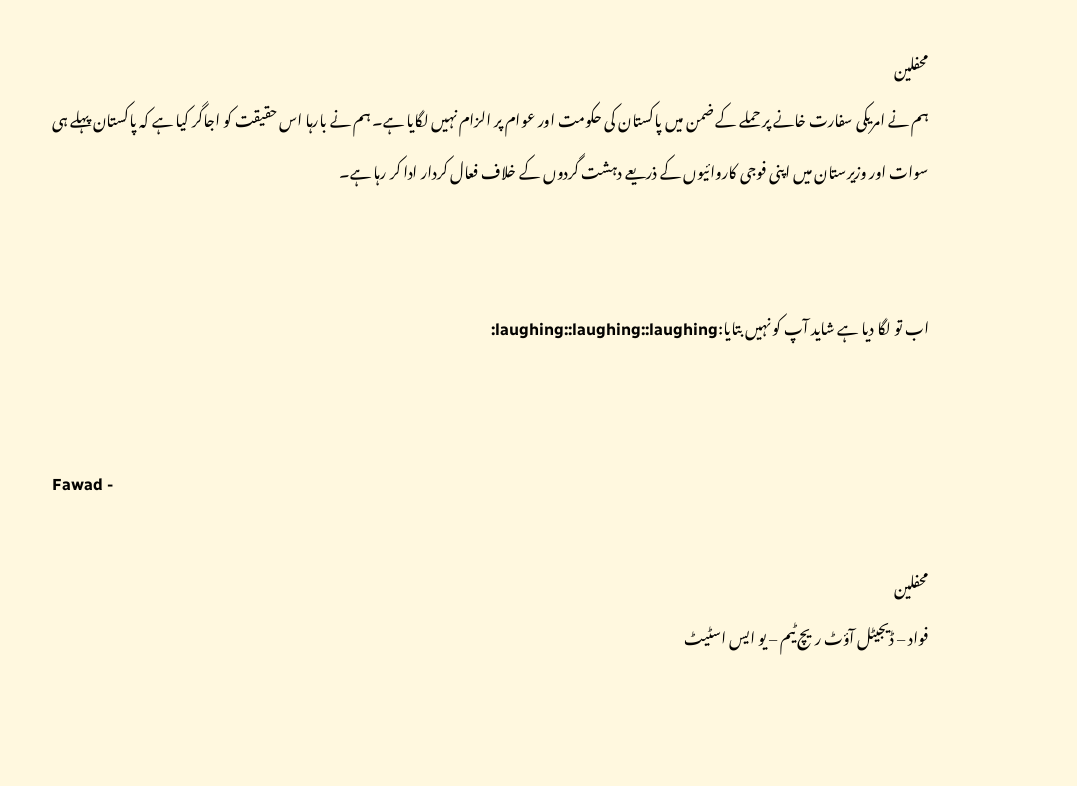محفلین
ہم نے امريکی سفارت خانے پر حملے کے ضمن ميں پاکستان کی حکومت اور عوام پر الزام نہيں لگايا ہے۔ ہم نے بارہا اس حقيقت کو اجاگر کيا ہے کہ پاکستان پہلے ہی سوات اور وزيرستان ميں اپنی فوجی کاروائيوں کے ذريعے دہشت گردوں کے خلاف فعال کردار ادا کر رہا ہے۔


اب تو لگا دیا ہے شاید آپ کو نہیں بتایا:laughing::laughing::laughing:


Fawad -

محفلین
فواد – ڈيجيٹل آؤٹ ريچ ٹيم – يو ايس اسٹيٹ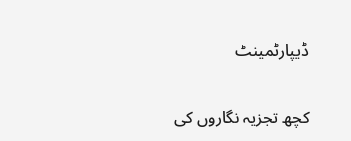ڈيپارٹمينٹ

کچھ تجزيہ نگاروں کی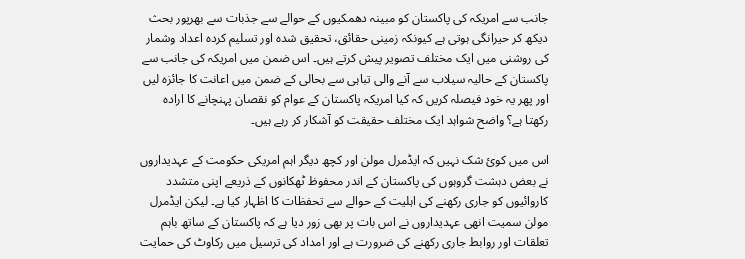جانب سے امريکہ کی پاکستان کو مبينہ دھمکيوں کے حوالے سے جذبات سے بھرپور بحث ديکھ کر حيرانگی ہوتی ہے کيونکہ زمينی حقائق، تحقيق شدہ اور تسليم کردہ اعداد وشمار کی روشنی ميں ايک مختلف تصوير پيش کرتے ہيں۔ اس ضمن ميں امريکہ کی جانب سے پاکستان کے حاليہ سيلاب سے آنے والی تباہی سے بحالی کے ضمن ميں اعانت کا جائزہ ليں اور پھر يہ خود فيصلہ کريں کہ کيا امريکہ پاکستان کے عوام کو نقصان پہنچانے کا ارادہ رکھتا ہے؟ واضح شواہد ايک مختلف حقیقت کو آشکار کر رہے ہيں۔

اس میں کوئ شک نہيں کہ ايڈمرل مولن اور کچھ ديگر اہم امريکی حکومت کے عہديداروں نے بعض دہشت گروہوں کی پاکستان کے اندر محفوظ ٹھکانوں کے ذريعے اپنی متشدد کاروائيوں کو جاری رکھنے کی اہليت کے حوالے سے تحفظات کا اظہار کيا ہے۔ ليکن ايڈمرل مولن سميت انھی عہديداروں نے اس بات پر بھی زور ديا ہے کہ پاکستان کے ساتھ باہم تعلقات اور روابط جاری رکھنے کی ضرورت ہے اور امداد کی ترسيل میں رکاوٹ کی حمايت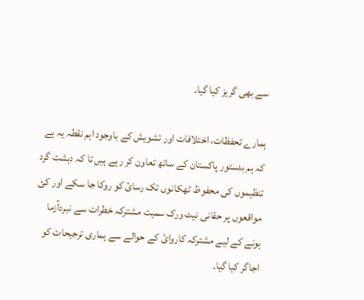سے بھی گريز کيا گيا۔

ہمارے تحفظات، اختلافات اور تشويش کے باوجود اہم نقطہ يہ ہے کہ ہم بدستور پاکستان کے ساتھ تعاون کر رہے ہيں تا کہ دہشت گرد تنظيموں کی محفوظ ٹھکانوں تک رسائ کو روکا جا سکے اور کئ مواقعوں پر حقانی نيٹ ورک سميت مشترکہ خطرات سے نبردآزما ہونے کے ليے مشترکہ کاروائ کے حوالے سے ہماری ترجيحات کو اجاگر کيا گيا۔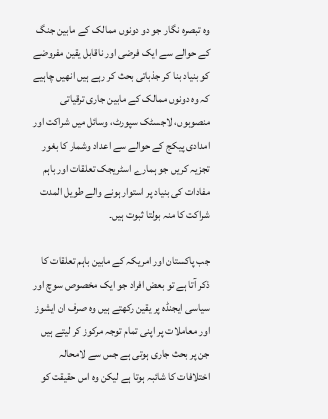وہ تبصرہ نگار جو دو دونوں ممالک کے مابين جنگ کے حوالے سے ايک فرضی اور ناقابل يقين مفروضے کو بنياد بنا کر جذباتی بحث کر رہے ہيں انھيں چاہيے کہ وہ دونوں ممالک کے مابين جاری ترقياتی منصوبوں، لاجسٹک سپورٹ، وسائل ميں شراکت اور امدادی پيکج کے حوالے سے اعداد وشمار کا بغور تجزيہ کريں جو ہمارے اسٹريجک تعلقات اور باہم مفادات کی بنياد پر استوار ہونے والے طويل المدت شراکت کا منہ بولتا ثبوت ہيں۔

جب پاکستان اور امريکہ کے مابين باہم تعلقات کا ذکر آتا ہے تو بعض افراد جو ايک مخصوص سوچ اور سياسی ايجنڈہ پر يقين رکھتے ہيں وہ صرف ان ايشوز اور معاملات پر اپنی تمام توجہ مرکوز کر ليتے ہیں جن پر بحث جاری ہوتی ہے جس سے لامحالہ اختلافات کا شائبہ ہوتا ہے ليکن وہ اس حقيقت کو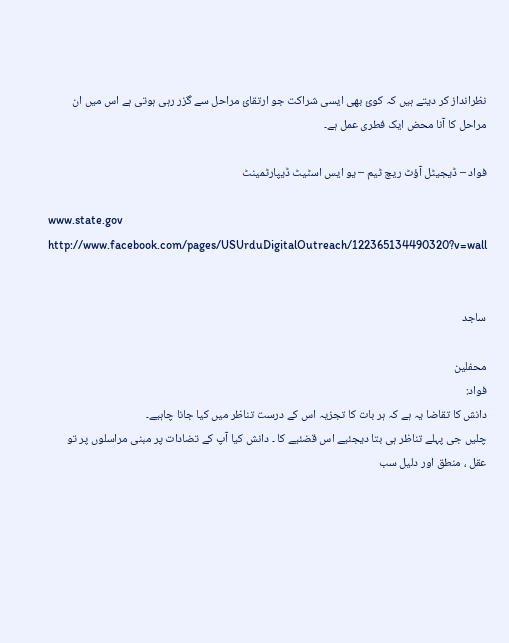نظرانداز کر ديتے ہيں کہ کوئ بھی ايسی شراکت جو ارتقائ مراحل سے گزر رہی ہوتی ہے اس میں ان مراحل کا آنا محض ايک فطری عمل ہے۔

فواد – ڈيجيٹل آؤٹ ريچ ٹيم – يو ايس اسٹيٹ ڈيپارٹمينٹ

www.state.gov
http://www.facebook.com/pages/USUrduDigitalOutreach/122365134490320?v=wall


ساجد

محفلین
فواد:
دانش کا تقاضا يہ ہے کہ ہر بات کا تجزيہ اس کے درست تناظر ميں کيا جانا چاہیے۔
چلیں جی پہلے تناظر ہی بتا دیجئیے اس قضئیے کا ۔ دانش کیا آپ کے تضادات پر مبنی مراسلوں پر تو عقل ، منطق اور دلیل سب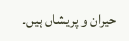حیران و پریشاں ہیں۔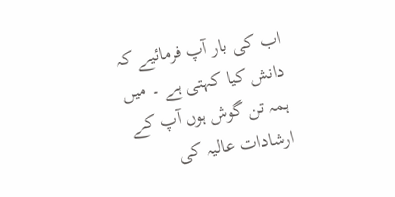اب کی بار آپ فرمائیے کہ دانش کیا کہتی ہے ۔ میں ہمہ تن گوش ہوں آپ کے ارشادات عالیہ کی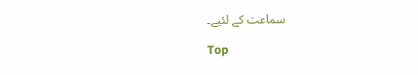سماعت کے لئیے۔

Top